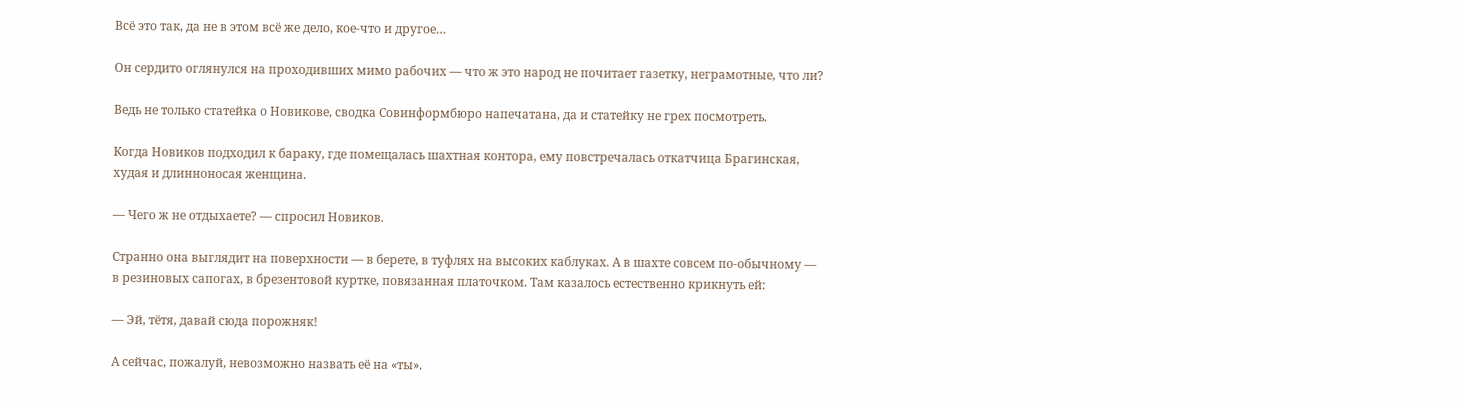Всё это так, да не в этом всё же дело, кое-что и другое…

Он сердито оглянулся на проходивших мимо рабочих — что ж это народ не почитает газетку, неграмотные, что ли?

Ведь не только статейка о Новикове, сводка Совинформбюро напечатана, да и статейку не грех посмотреть.

Когда Новиков подходил к бараку, где помещалась шахтная контора, ему повстречалась откатчица Брагинская, худая и длинноносая женщина.

— Чего ж не отдыхаете? — спросил Новиков.

Странно она выглядит на поверхности — в берете, в туфлях на высоких каблуках. А в шахте совсем по-обычному — в резиновых сапогах, в брезентовой куртке, повязанная платочком. Там казалось естественно крикнуть ей:

— Эй, тётя, давай сюда порожняк!

А сейчас, пожалуй, невозможно назвать её на «ты».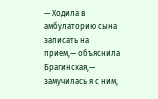— Ходила в амбулаторию сына записать на прием,— объяснила Брагинская,— замучилась я с ним,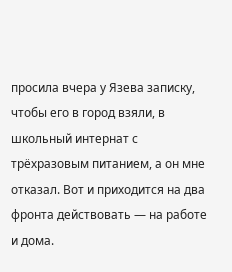просила вчера у Язева записку, чтобы его в город взяли, в школьный интернат с трёхразовым питанием, а он мне отказал. Вот и приходится на два фронта действовать — на работе и дома.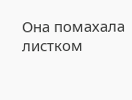Она помахала листком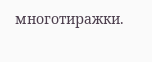многотиражки.